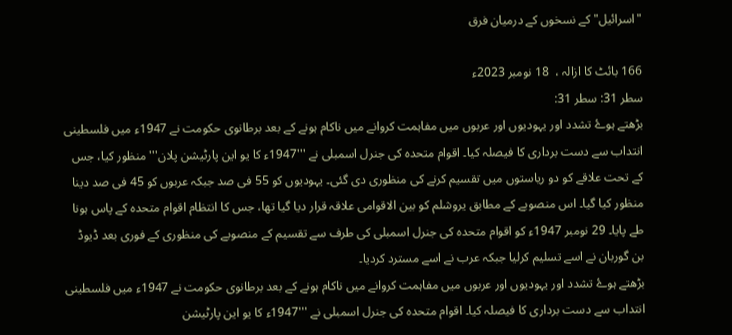"اسرائیل" کے نسخوں کے درمیان فرق

166 بائٹ کا ازالہ ،  18 نومبر 2023ء
سطر 31: سطر 31:
بڑھتے ہوۓ تشدد اور یہودیوں اور عربوں میں مفاہمت کروانے میں ناکام ہونے کے بعد برطانوی حکومت نے 1947ء میں فلسطینی انتداب سے دست برداری کا فیصلہ کیا۔ اقوام متحدہ کی جنرل اسمبلی نے '''1947ء کا یو این پارٹیشن پلان''' منظور کیا، جس کے تحت علاقے کو دو ریاستوں میں تقسیم کرنے کی منظوری دی گئی۔ یہودیوں کو 55 فی صد جبکہ عربوں کو 45 فی صد دینا منظور کیا گیا۔ اس منصوبے کے مطابق یروشلم کو بین الاقوامی علاقہ قرار دیا گیا تھا، جس کا انتظام اقوام متحدہ کے پاس ہونا طے پایا۔ 29 نومبر 1947ء کو اقوام متحدہ کی جنرل اسمبلی کی طرف سے تقسیم کے منصوبے کی منظوری کے فوری بعد ڈیوڈ بن گوربان نے اسے تسلیم کرلیا جبکہ عرب نے اسے مسترد کردیا۔
بڑھتے ہوۓ تشدد اور یہودیوں اور عربوں میں مفاہمت کروانے میں ناکام ہونے کے بعد برطانوی حکومت نے 1947ء میں فلسطینی انتداب سے دست برداری کا فیصلہ کیا۔ اقوام متحدہ کی جنرل اسمبلی نے '''1947ء کا یو این پارٹیشن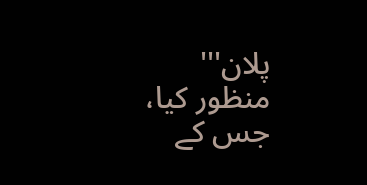پلان''' منظور کیا، جس کے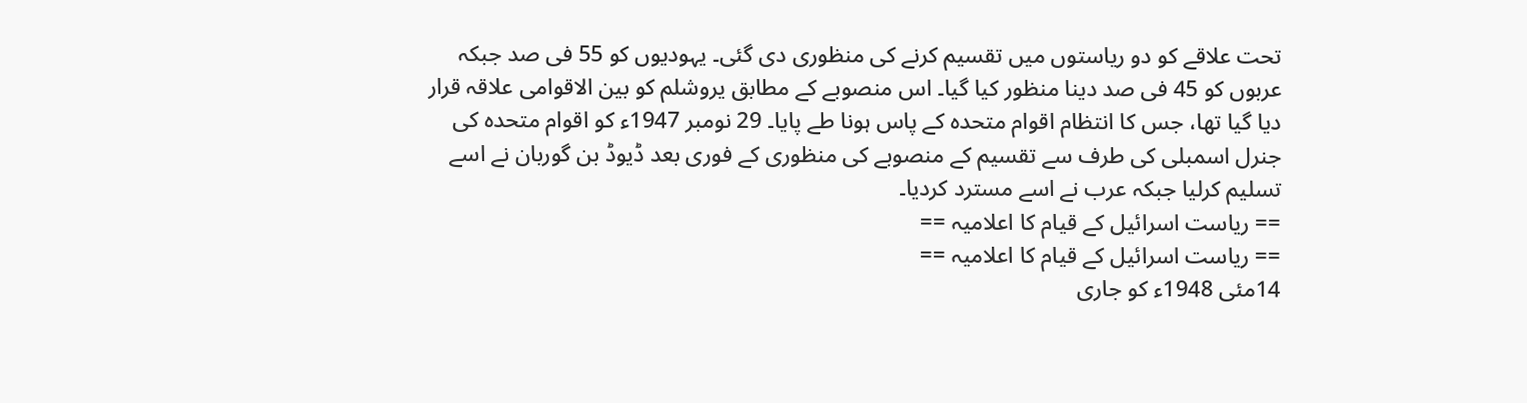تحت علاقے کو دو ریاستوں میں تقسیم کرنے کی منظوری دی گئی۔ یہودیوں کو 55 فی صد جبکہ عربوں کو 45 فی صد دینا منظور کیا گیا۔ اس منصوبے کے مطابق یروشلم کو بین الاقوامی علاقہ قرار دیا گیا تھا، جس کا انتظام اقوام متحدہ کے پاس ہونا طے پایا۔ 29 نومبر 1947ء کو اقوام متحدہ کی جنرل اسمبلی کی طرف سے تقسیم کے منصوبے کی منظوری کے فوری بعد ڈیوڈ بن گوربان نے اسے تسلیم کرلیا جبکہ عرب نے اسے مسترد کردیا۔
== ریاست اسرائیل کے قیام کا اعلامیہ ==
== ریاست اسرائیل کے قیام کا اعلامیہ ==
14مئی 1948ء کو جاری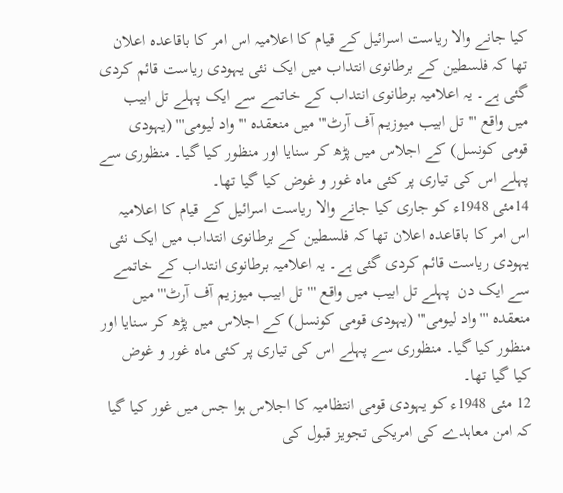کیا جانے والا ریاست اسرائیل کے قیام کا اعلامیہ اس امر کا باقاعدہ اعلان تھا کہ فلسطین کے برطانوی انتداب میں ایک نئی یہودی ریاست قائم کردی گئی ہے۔ یہ اعلامیہ برطانوی انتداب کے خاتمے سے ایک پہلے تل ابیب میں واقع '''تل ابیب میوزیم آف آرٹ''' میں منعقدہ '''واد لیومی''' (یہودی قومی کونسل) کے اجلاس میں پڑھ کر سنایا اور منظور کیا گیا۔ منظوری سے پہلے اس کی تیاری پر کئی ماہ غور و غوض کیا گیا تھا۔
14مئی 1948ء کو جاری کیا جانے والا ریاست اسرائیل کے قیام کا اعلامیہ اس امر کا باقاعدہ اعلان تھا کہ فلسطین کے برطانوی انتداب میں ایک نئی یہودی ریاست قائم کردی گئی ہے۔ یہ اعلامیہ برطانوی انتداب کے خاتمے سے ایک دن  پہلے تل ابیب میں واقع '''تل ابیب میوزیم آف آرٹ''' میں منعقدہ '''واد لیومی''' (یہودی قومی کونسل) کے اجلاس میں پڑھ کر سنایا اور منظور کیا گیا۔ منظوری سے پہلے اس کی تیاری پر کئی ماہ غور و غوض کیا گیا تھا۔
12 مئی 1948ء کو یہودی قومی انتظامیہ کا اجلاس ہوا جس میں غور کیا گیا کہ امن معاہدے کی امریکی تجویز قبول کی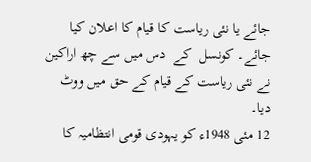جائے یا نئی ریاست کا قیام کا اعلان کیا جائے۔ کونسل  کے  دس میں سے چھ اراکین نے نئی ریاست کے قیام کے حق میں ووٹ دیا۔
12 مئی 1948ء کو یہودی قومی انتظامیہ کا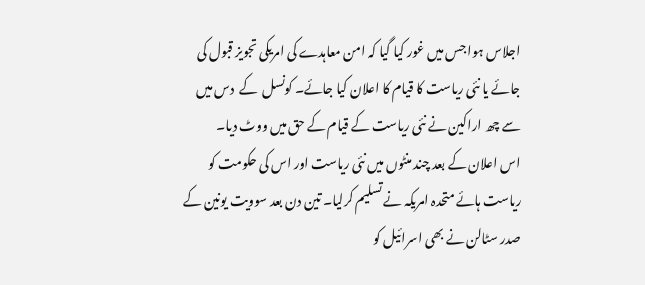اجلاس ہوا جس میں غور کیا گیا کہ امن معاہدے کی امریکی تجویز قبول کی جائے یا نئی ریاست کا قیام کا اعلان کیا جائے۔ کونسل  کے  دس میں سے چھ اراکین نے نئی ریاست کے قیام کے حق میں ووٹ دیا۔
اس اعلان کے بعد چند منٹوں میں نئی ریاست اور اس کی حکومت کو ریاست ہائے متحدہ امریکہ نے تسلیم کرلیا۔ تین دن بعد سوویت یونین کے صدر سٹالن نے بھی اسرائیل کو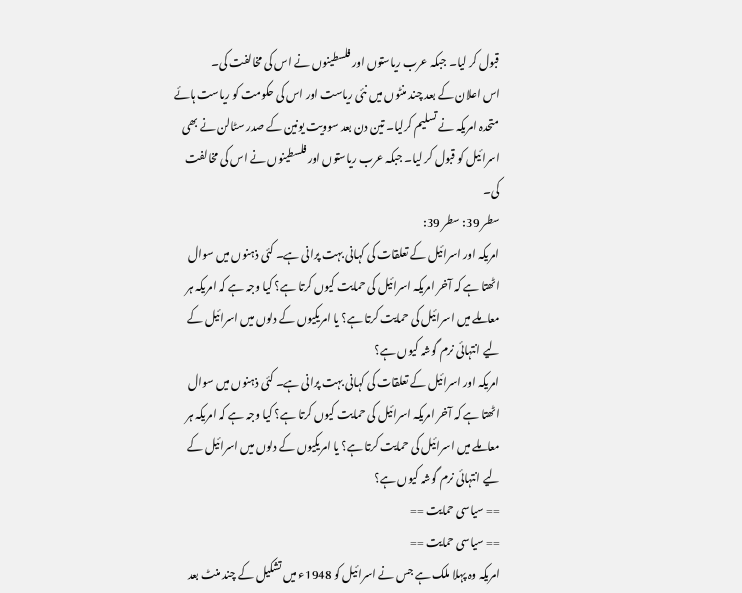قبول کر لیا۔ جبکہ عرب ریاستوں اور فلسطینوں نے اس کی مخالفت کی۔
اس اعلان کے بعد چند منٹوں میں نئی ریاست اور اس کی حکومت کو ریاست ہائے متحدہ امریکہ نے تسلیم کرلیا۔ تین دن بعد سوویت یونین کے صدر سٹالن نے بھی اسرائیل کو قبول کر لیا۔ جبکہ عرب ریاستوں اور فلسطینوں نے اس کی مخالفت کی۔
سطر 39: سطر 39:
امریکہ اور اسرائیل کے تعلقات کی کہانی بہت پرانی ہے۔ کئی ذہنوں میں سوال اٹھتا ہے کہ آخر امریکہ اسرائیل کی حمایت کیوں کرتا ہے؟ کیا وجہ ہے کہ امریکہ ہر معاملے میں اسرائیل کی حمایت کرتا ہے؟ یا امریکیوں کے دلوں میں اسرائیل کے لیے انتہائی نرم گوشہ کیوں ہے؟
امریکہ اور اسرائیل کے تعلقات کی کہانی بہت پرانی ہے۔ کئی ذہنوں میں سوال اٹھتا ہے کہ آخر امریکہ اسرائیل کی حمایت کیوں کرتا ہے؟ کیا وجہ ہے کہ امریکہ ہر معاملے میں اسرائیل کی حمایت کرتا ہے؟ یا امریکیوں کے دلوں میں اسرائیل کے لیے انتہائی نرم گوشہ کیوں ہے؟
== سیاسی حمایت ==
== سیاسی حمایت ==
امریکہ وہ پہلا ملک ہے جس نے اسرائیل کو 1948ء میں تشکیل کے چند منٹ بعد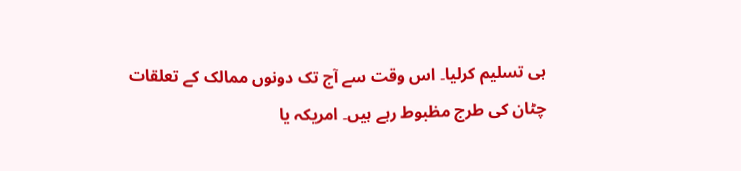ہی تسلیم کرلیا۔ اس وقت سے آج تک دونوں ممالک کے تعلقات چٹان کی طرج مظبوط رہے ہیں۔ امریکہ یا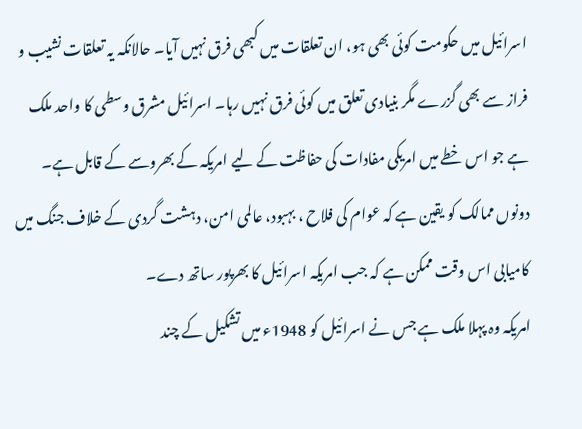اسرائیل میں حکومت کوئی بھی ہو، ان تعلقات میں کبھی فرق نہیں آیا۔ حالانکہ یہ تعلقات نشیب و فراز سے بھی گزرے مگر بنیادی تعلق میں کوئی فرق نہیں رہا۔ اسرائیل مشرق وسطی کا واحد ملک ہے جو اس خطے میں امریکی مفادات کی حفاظت کے لیے امریکہ کے بھروسے کے قابل ہے۔ دونوں ممالک کو یقین ہے کہ عوام کی فلاح ، بہبود، عالمی امن، دہشت گردی کے خلاف جنگ میں کامیابی اس وقت ممکن ہے کہ جب امریکہ اسرائیل کا بھرپور ساتھ دے۔
امریکہ وہ پہلا ملک ہے جس نے اسرائیل کو 1948ء میں تشکیل کے چند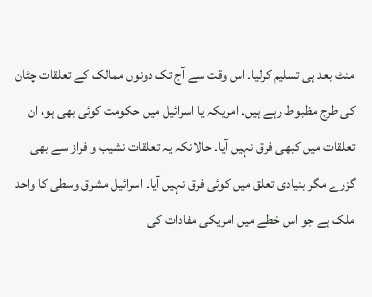منٹ بعد ہی تسلیم کرلیا۔ اس وقت سے آج تک دونوں ممالک کے تعلقات چٹان کی طرج مظبوط رہے ہیں۔ امریکہ یا اسرائیل میں حکومت کوئی بھی ہو، ان تعلقات میں کبھی فرق نہیں آیا۔ حالانکہ یہ تعلقات نشیب و فراز سے بھی گزرے مگر بنیادی تعلق میں کوئی فرق نہیں آیا۔ اسرائیل مشرق وسطی کا واحد ملک ہے جو اس خطے میں امریکی مفادات کی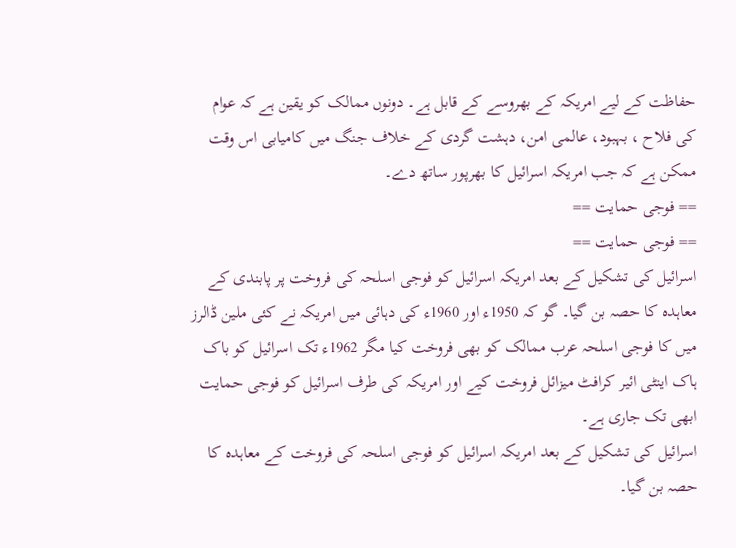حفاظت کے لیے امریکہ کے بھروسے کے قابل ہے۔ دونوں ممالک کو یقین ہے کہ عوام کی فلاح ، بہبود، عالمی امن، دہشت گردی کے خلاف جنگ میں کامیابی اس وقت ممکن ہے کہ جب امریکہ اسرائیل کا بھرپور ساتھ دے۔
== فوجی حمایت ==
== فوجی حمایت ==
اسرائیل کی تشکیل کے بعد امریکہ اسرائیل کو فوجی اسلحہ کی فروخت پر پابندی کے معاہدہ کا حصہ بن گیا۔ گو کہ 1950ء اور 1960ء کی دہائی میں امریکہ نے کئی ملین ڈالرز میں کا فوجی اسلحہ عرب ممالک کو بھی فروخت کیا مگر 1962ء تک اسرائیل کو باک ہاک اینٹی ائیر کرافٹ میزائل فروخت کیے اور امریکہ کی طرف اسرائیل کو فوجی حمایت ابھی تک جاری ہے۔
اسرائیل کی تشکیل کے بعد امریکہ اسرائیل کو فوجی اسلحہ کی فروخت کے معاہدہ کا حصہ بن گیا۔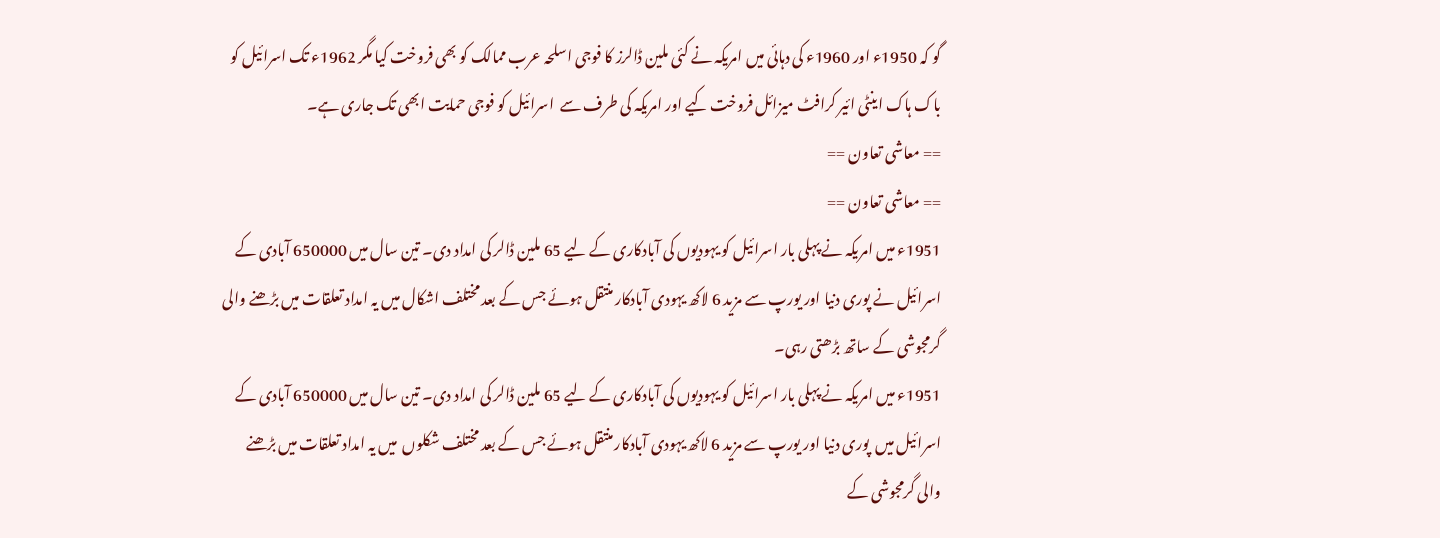گو کہ 1950ء اور 1960ء کی دہائی میں امریکہ نے کئی ملین ڈالرز کا فوجی اسلحہ عرب ممالک کو بھی فروخت کیا مگر 1962ء تک اسرائیل کو باک ہاک اینٹی ائیر کرافٹ میزائل فروخت کیے اور امریکہ کی طرف سے  اسرائیل کو فوجی حمایت ابھی تک جاری ہے۔
== معاشی تعاون ==
== معاشی تعاون ==
1951ء میں امریکہ نے پہلی بار اسرائیل کو یہودیوں کی آبادکاری کے لیے 65 ملین ڈالر کی امداد دی۔ تین سال میں 650000 آبادی کے اسرائیل نے پوری دنیا اور یورپ سے مزید 6 لاکھ یہودی آبادکار منتقل ہوئے جس کے بعد مختلف اشکال میں یہ امداد تعلقات میں بڑھنے والی گرمجوشی کے ساتھ بڑھتی رہی۔
1951ء میں امریکہ نے پہلی بار اسرائیل کو یہودیوں کی آبادکاری کے لیے 65 ملین ڈالر کی امداد دی۔ تین سال میں 650000 آبادی کے اسرائیل میں  پوری دنیا اور یورپ سے مزید 6 لاکھ یہودی آبادکار منتقل ہوئے جس کے بعد مختلف شکلوں  میں یہ امداد تعلقات میں بڑھنے والی گرمجوشی کے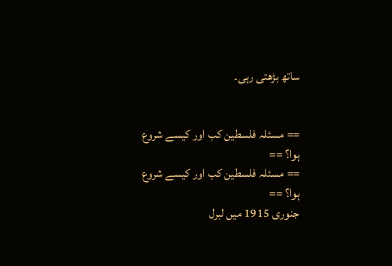ساتھ بڑھتی رہی۔


== مسئلہ فلسطین کب اور کیسے شروع ہوا؟ ==
== مسئلہ فلسطین کب اور کیسے شروع ہوا؟ ==
جنوری 1915 میں لبرل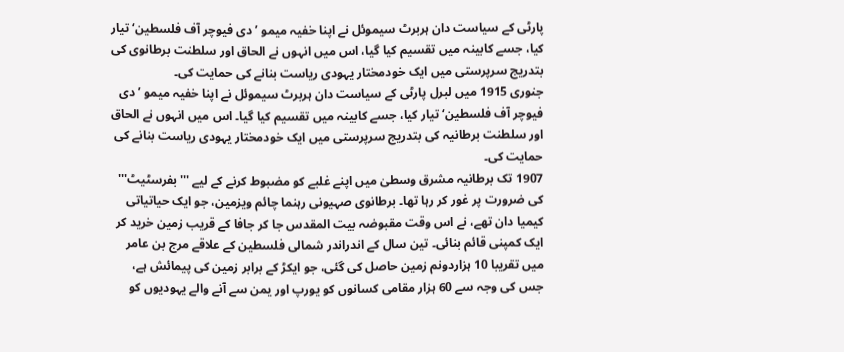پارٹی کے سیاست دان ہربرٹ سیموئل نے اپنا خفیہ میمو ’دی فیوچر آف فلسطین‘ تیار کیا، جسے کابینہ میں تقسیم کیا گیا، اس میں انہوں نے الحاق اور سلطنت برطانوی کی بتدریج سرپرستی میں ایک خودمختار یہودی ریاست بنانے کی حمایت کی۔
جنوری 1915 میں لبرل پارٹی کے سیاست دان ہربرٹ سیموئل نے اپنا خفیہ میمو ’دی فیوچر آف فلسطین‘ تیار کیا، جسے کابینہ میں تقسیم کیا گیا۔ اس میں انہوں نے الحاق اور سلطنت برطانیہ کی بتدریج سرپرستی میں ایک خودمختار یہودی ریاست بنانے کی حمایت کی۔
1907 تک برطانیہ مشرق وسطیٰ میں اپنے غلبے کو مضبوط کرنے کے لیے '''بفرسٹیٹ''' کی ضرورت پر غور کر رہا تھا۔ برطانوی صہیونی رہنما چائم ویزمین، جو ایک حیاتیاتی کیمیا دان تھے، نے اس وقت مقبوضہ بیت المقدس جا کر جافا کے قریب زمین خرید کر ایک کمپنی قائم بنائی۔ تین سال کے اندراندر شمالی فلسطین کے علاقے مرج بن عامر میں تقریبا 10 ہزاردونم زمین حاصل کی گئی، جو ایکڑ کے برابر زمین کی پیمائش ہے، جس کی وجہ سے 60 ہزار مقامی کسانوں کو یورپ اور یمن سے آنے والے یہودیوں کو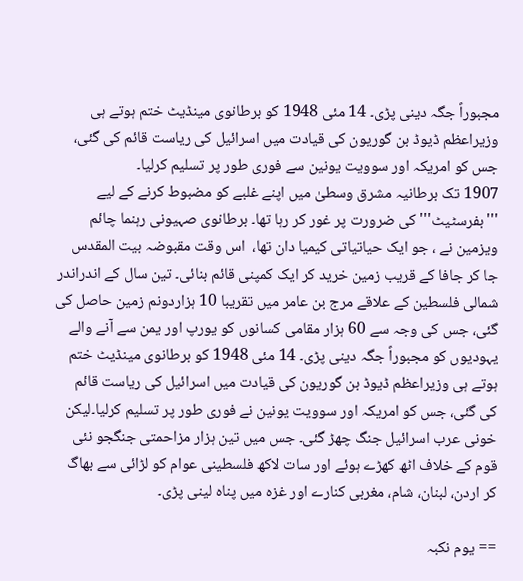مجبوراً جگہ دینی پڑی۔ 14 مئی 1948 کو برطانوی مینڈیٹ ختم ہوتے ہی وزیراعظم ڈیوڈ بن گوریون کی قیادت میں اسرائیل کی ریاست قائم کی گئی، جس کو امریکہ اور سوویت یونین سے فوری طور پر تسلیم کرلیا۔
1907 تک برطانیہ مشرق وسطیٰ میں اپنے غلبے کو مضبوط کرنے کے لیے '''بفرسٹیٹ''' کی ضرورت پر غور کر رہا تھا۔ برطانوی صہیونی رہنما چائم ویزمین نے ، جو ایک حیاتیاتی کیمیا دان تھا،  اس وقت مقبوضہ بیت المقدس جا کر جافا کے قریب زمین خرید کر ایک کمپنی قائم بنائی۔ تین سال کے اندراندر شمالی فلسطین کے علاقے مرج بن عامر میں تقریبا 10 ہزاردونم زمین حاصل کی گئی، جس کی وجہ سے 60 ہزار مقامی کسانوں کو یورپ اور یمن سے آنے والے یہودیوں کو مجبوراً جگہ دینی پڑی۔ 14 مئی 1948 کو برطانوی مینڈیٹ ختم ہوتے ہی وزیراعظم ڈیوڈ بن گوریون کی قیادت میں اسرائیل کی ریاست قائم کی گئی، جس کو امریکہ اور سوویت یونین نے فوری طور پر تسلیم کرلیا۔لیکن خونی عرب اسرائیل جنگ چھڑ گئی۔ جس میں تین ہزار مزاحمتی جنگجو نئی قوم کے خلاف اٹھ کھڑے ہوئے اور سات لاکھ فلسطینی عوام کو لڑائی سے بھاگ کر اردن، لبنان، شام، مغربی کنارے اور غزہ میں پناہ لینی پڑی۔

== یوم نکبہ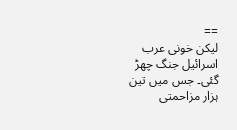==
لیکن خونی عرب اسرائیل جنگ چھڑ گئی۔ جس میں تین ہزار مزاحمتی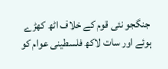جنگجو نئی قوم کے خلاف اٹھ کھڑے ہوئے اور سات لاکھ فلسطینی عوام کو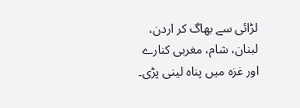لڑائی سے بھاگ کر اردن، لبنان، شام، مغربی کنارے اور غزہ میں پناہ لینی پڑی۔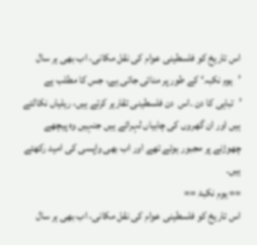اس تاریخ کو فلسطینی عوام کی نقل مکانی، اب بھی ہر سال ’یوم نکبہ‘ کے طور پر منائی جاتی ہے، جس کا مطلب ہے ’تباہی کا دن ۔اس  دن فلسطینی تقاریر کرتے ہیں، ریلیاں نکالتے ہیں اور ان گھروں کی چابیاں لہراتے ہیں جنہیں وہ پیچھے چھوڑنے پر مجبور ہوئے تھے اور اب بھی واپسی کی امید رکھتے ہیں۔
== یوم نکبۂ ==
اس تاریخ کو فلسطینی عوام کی نقل مکانی، اب بھی ہر سال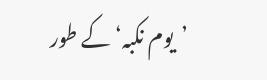’یوم نکبہ‘ کے طور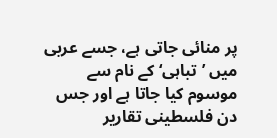پر منائی جاتی ہے، جسے عربی میں ’تباہی‘ کے نام سے موسوم کیا جاتا ہے اور جس دن فلسطینی تقاریر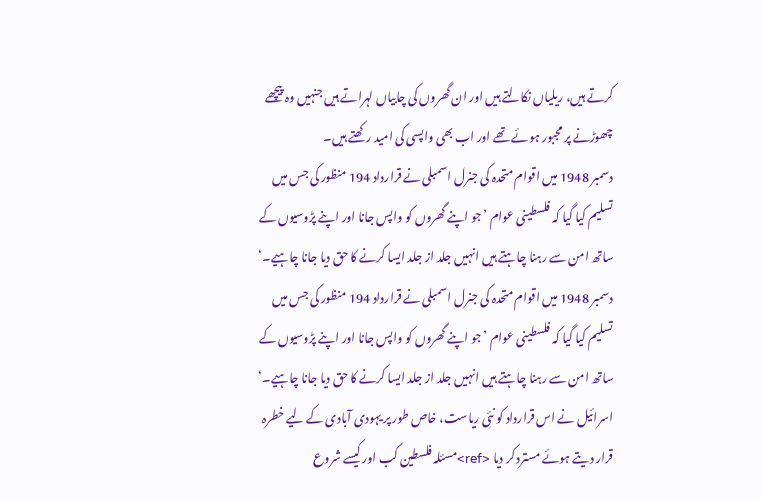کرتے ہیں، ریلیاں نکالتے ہیں اور ان گھروں کی چابیاں لہراتے ہیں جنہیں وہ پیچھے چھوڑنے پر مجبور ہوئے تھے اور اب بھی واپسی کی امید رکھتے ہیں۔
دسمبر 1948 میں اقوام متحدہ کی جنرل اسمبلی نے قرارداد 194 منظور کی جس میں تسلیم کیا گیا کہ فلسطینی عوام ’جو اپنے گھروں کو واپس جانا اور اپنے پڑوسیوں کے ساتھ امن سے رہنا چاہتے ہیں انہیں جلد از جلد ایسا کرنے کا حق دیا جانا چاہیے۔‘
دسمبر 1948 میں اقوام متحدہ کی جنرل اسمبلی نے قرارداد 194 منظور کی جس میں تسلیم کیا گیا کہ فلسطینی عوام ’جو اپنے گھروں کو واپس جانا اور اپنے پڑوسیوں کے ساتھ امن سے رہنا چاہتے ہیں انہیں جلد از جلد ایسا کرنے کا حق دیا جانا چاہیے۔‘
اسرائیل نے اس قرارداد کو نئی ریاست، خاص طور پر یہودی آبادی کے لیے خطرہ قرار دیتے ہوئے مسترد کر دیا <ref>مسئلہ فلسطین کب اور کیسے شروع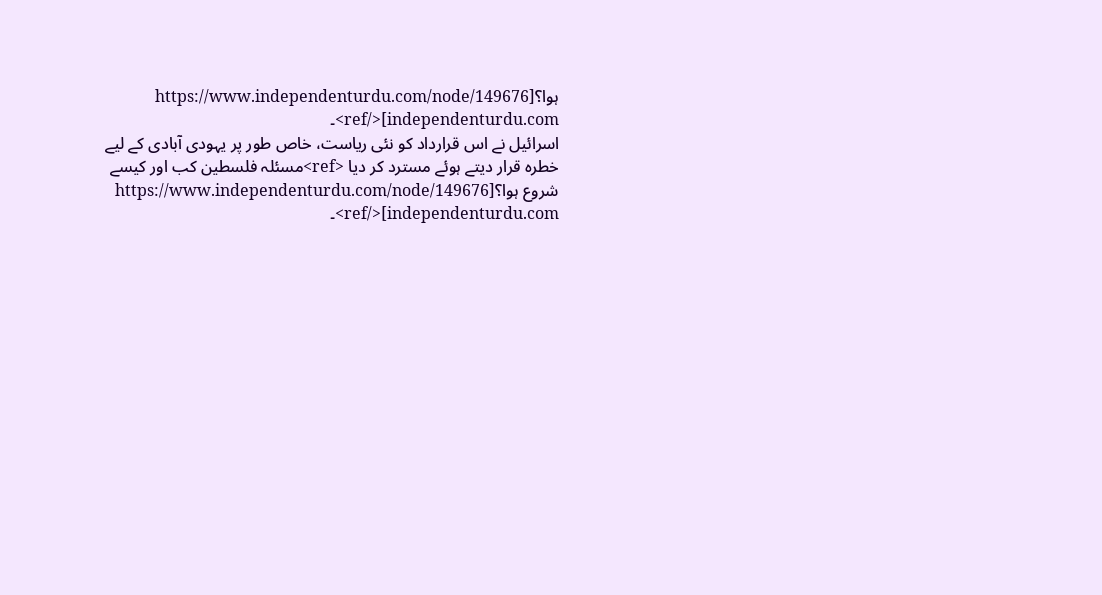ہوا؟[https://www.independenturdu.com/node/149676 independenturdu.com]</ref>۔
اسرائیل نے اس قرارداد کو نئی ریاست، خاص طور پر یہودی آبادی کے لیے خطرہ قرار دیتے ہوئے مسترد کر دیا <ref>مسئلہ فلسطین کب اور کیسے شروع ہوا؟[https://www.independenturdu.com/node/149676 independenturdu.com]</ref>۔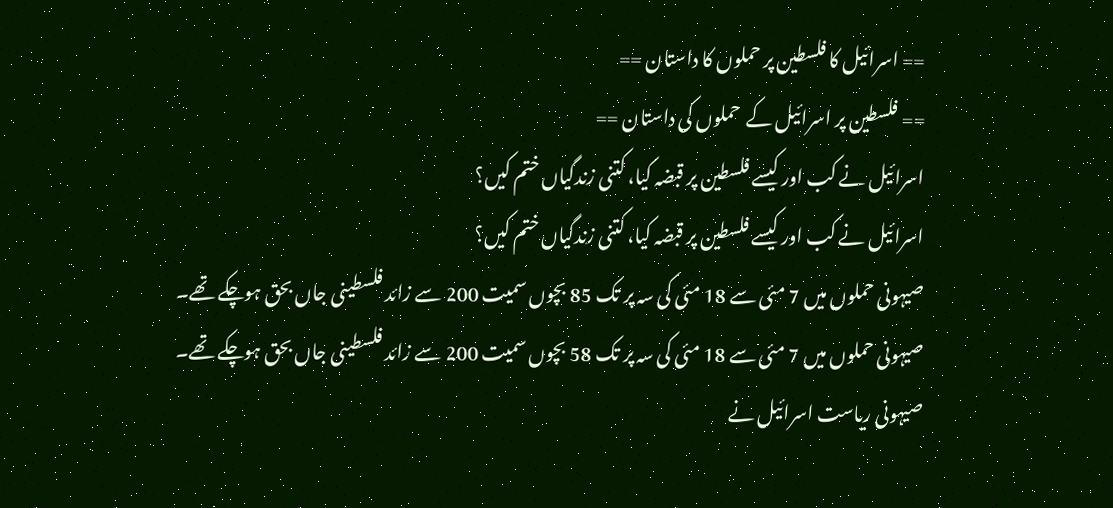== اسرائیل کا فلسطین پر حملوں کا داستان ==
== فلسطین پر اسرائیل کے  حملوں کی داستان ==
اسرائیل نے کب اور کیسے فلسطین پر قبضہ کیا، کتنی زندگیاں ختم کیں؟
اسرائیل نے کب اور کیسے فلسطین پر قبضہ کیا، کتنی زندگیاں ختم کیں؟
صیہونی حملوں میں 7 مئی سے 18 مئی کی سہ پر تک 85 بچوں سمیت 200 سے زائد فلسطینی جاں بحق ہوچکے تھے۔
صیہونی حملوں میں 7 مئی سے 18 مئی کی سہ پر تک 58 بچوں سمیت 200 سے زائد فلسطینی جاں بحق ہوچکے تھے۔
صیہونی ریاست اسرائیل نے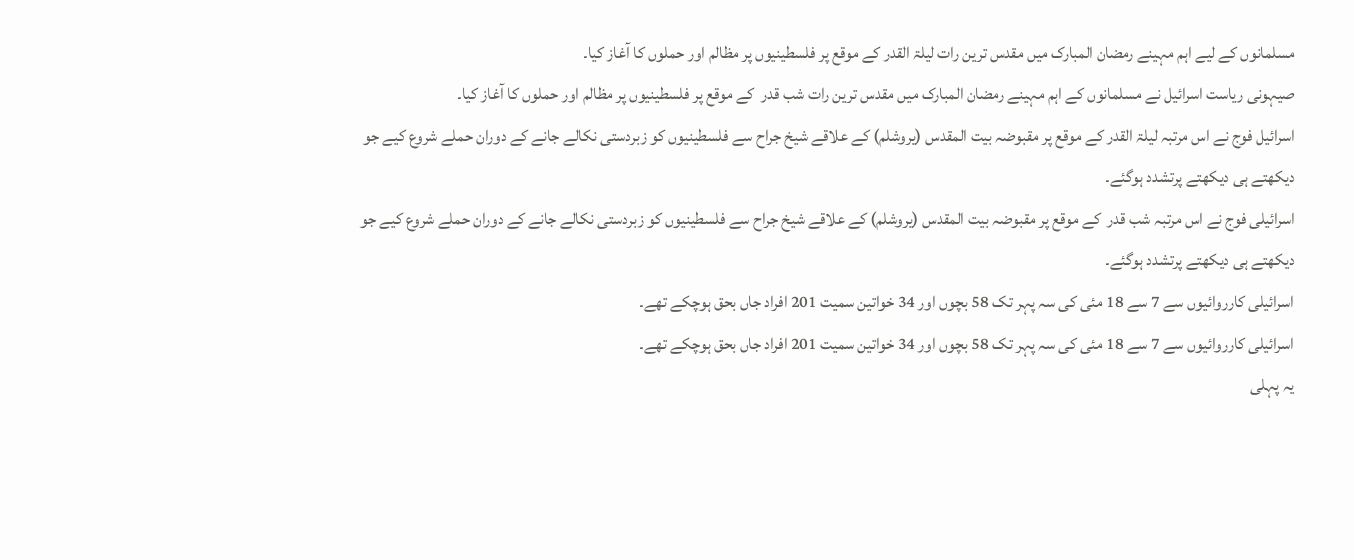مسلمانوں کے لیے اہم مہینے رمضان المبارک میں مقدس ترین رات ليلۃ القدر کے موقع پر فلسطینیوں پر مظالم اور حملوں کا آغاز کیا۔
صیہونی ریاست اسرائیل نے مسلمانوں کے اہم مہینے رمضان المبارک میں مقدس ترین رات شب قدر  کے موقع پر فلسطینیوں پر مظالم اور حملوں کا آغاز کیا۔
اسرائیل فوج نے اس مرتبہ ليلۃ القدر کے موقع پر مقبوضہ بیت المقدس (یروشلم) کے علاقے شیخ جراح سے فلسطینیوں کو زبردستی نکالے جانے کے دوران حملے شروع کیے جو دیکھتے ہی دیکھتے پرتشدد ہوگئے۔
اسرائیلی فوج نے اس مرتبہ شب قدر  کے موقع پر مقبوضہ بیت المقدس (یروشلم) کے علاقے شیخ جراح سے فلسطینیوں کو زبردستی نکالے جانے کے دوران حملے شروع کیے جو دیکھتے ہی دیکھتے پرتشدد ہوگئے۔
اسرائیلی کارروائیوں سے 7 سے 18 مئی کی سہ پہر تک 58 بچوں اور 34 خواتین سمیت 201 افراد جاں بحق ہوچکے تھے۔
اسرائیلی کارروائیوں سے 7 سے 18 مئی کی سہ پہر تک 58 بچوں اور 34 خواتین سمیت 201 افراد جاں بحق ہوچکے تھے۔
یہ پہلی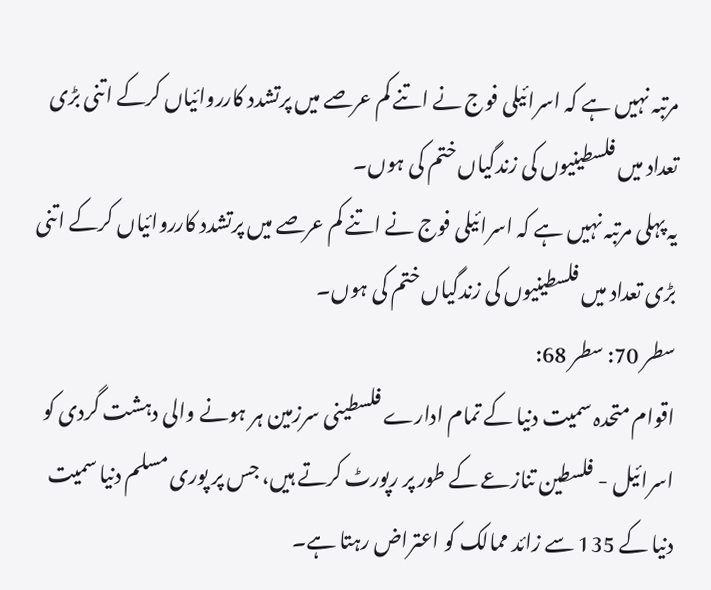مرتبہ نہیں ہے کہ اسرائیلی فوج نے اتنے کم عرصے میں پرتشدد کارروائیاں کرکے اتنی بڑی تعداد میں فلسطینیوں کی زندگیاں ختم کی ہوں۔
یہ پہلی مرتبہ نہیں ہے کہ اسرائیلی فوج نے اتنے کم عرصے میں پرتشدد کارروائیاں کرکے اتنی بڑی تعداد میں فلسطینیوں کی زندگیاں ختم کی ہوں۔
سطر 70: سطر 68:
اقوام متحدہ سمیت دنیا کے تمام ادارے فلسطینی سرزمین ہر ہونے والی دہشت گردی کو اسرائیل - فلسطین تنازعے کے طور پر رپورٹ کرتے ہیں، جس پر پوری مسلم دنیا سمیت دنیا کے 135 سے زائد ممالک کو اعتراض رہتا ہے۔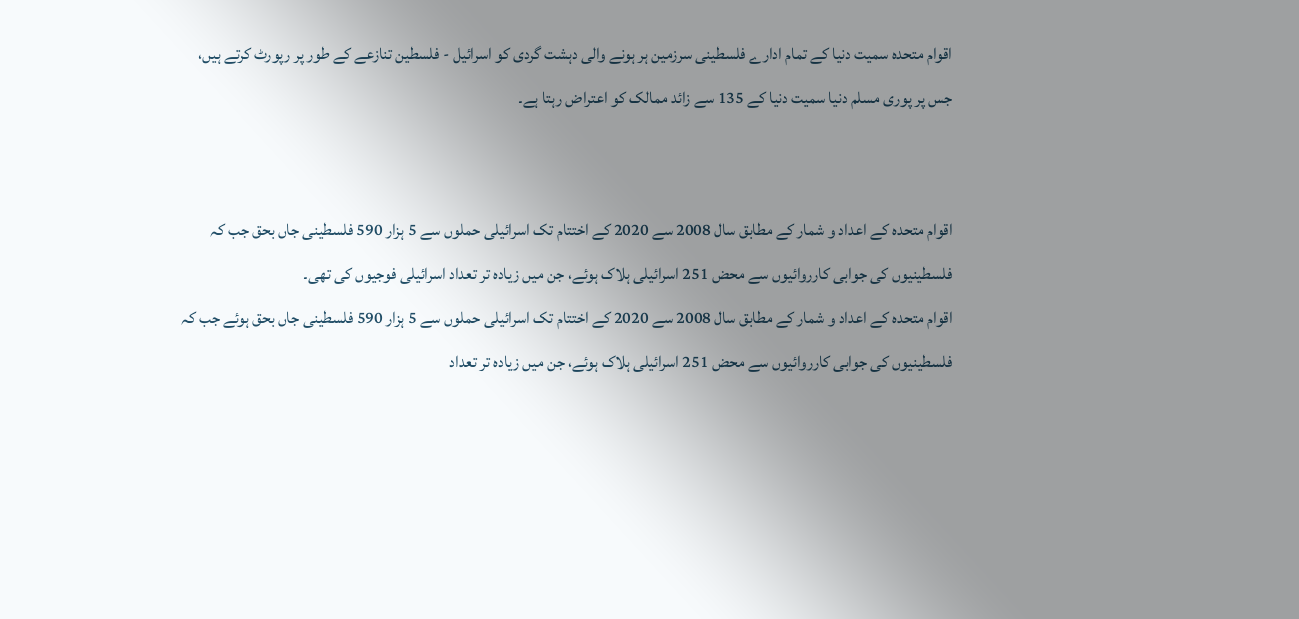اقوام متحدہ سمیت دنیا کے تمام ادارے فلسطینی سرزمین ہر ہونے والی دہشت گردی کو اسرائیل - فلسطین تنازعے کے طور پر رپورٹ کرتے ہیں، جس پر پوری مسلم دنیا سمیت دنیا کے 135 سے زائد ممالک کو اعتراض رہتا ہے۔


اقوام متحدہ کے اعداد و شمار کے مطابق سال 2008 سے 2020 کے اختتام تک اسرائیلی حملوں سے 5 ہزار 590 فلسطینی جاں بحق جب کہ فلسطینیوں کی جوابی کارروائیوں سے محض 251 اسرائیلی ہلاک ہوئے، جن میں زیادہ تر تعداد اسرائیلی فوجیوں کی تھی۔
اقوام متحدہ کے اعداد و شمار کے مطابق سال 2008 سے 2020 کے اختتام تک اسرائیلی حملوں سے 5 ہزار 590 فلسطینی جاں بحق ہوئے جب کہ فلسطینیوں کی جوابی کارروائیوں سے محض 251 اسرائیلی ہلاک ہوئے، جن میں زیادہ تر تعداد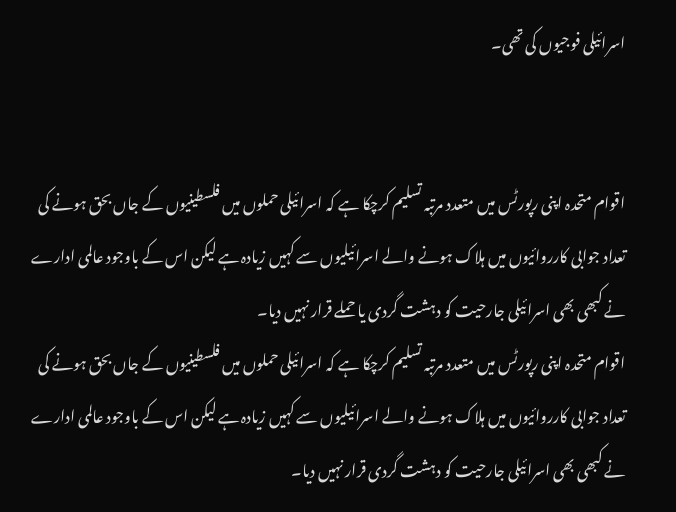اسرائیلی فوجیوں کی تھی۔


اقوام متحدہ اپنی رپورٹس میں متعدد مرتبہ تسلیم کرچکا ہے کہ اسرائیلی حملوں میں فلسطینیوں کے جاں بحق ہونے کی تعداد جوابی کارروائیوں میں ہلاک ہونے والے اسرائیلیوں سے کہیں زیادہ ہے لیکن اس کے باوجود عالمی ادارے نے کبھی بھی اسرائیلی جارحیت کو دہشت گردی یا حملے قرار نہیں دیا۔
اقوام متحدہ اپنی رپورٹس میں متعدد مرتبہ تسلیم کرچکا ہے کہ اسرائیلی حملوں میں فلسطینیوں کے جاں بحق ہونے کی تعداد جوابی کارروائیوں میں ہلاک ہونے والے اسرائیلیوں سے کہیں زیادہ ہے لیکن اس کے باوجود عالمی ادارے نے کبھی بھی اسرائیلی جارحیت کو دہشت گردی قرار نہیں دیا۔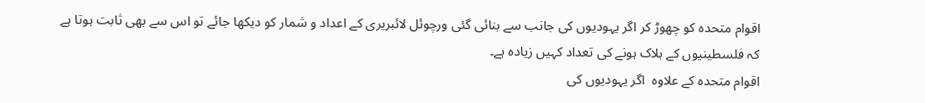اقوام متحدہ کو چھوڑ کر اگر یہودیوں کی جانب سے بنائی گئی ورچوئل لائبریری کے اعداد و شمار کو دیکھا جائے تو اس سے بھی ثابت ہوتا ہے کہ فلسطینیوں کے ہلاک ہونے کی تعداد کہیں زیادہ ہے۔
اقوام متحدہ کے علاوہ  اگر یہودیوں کی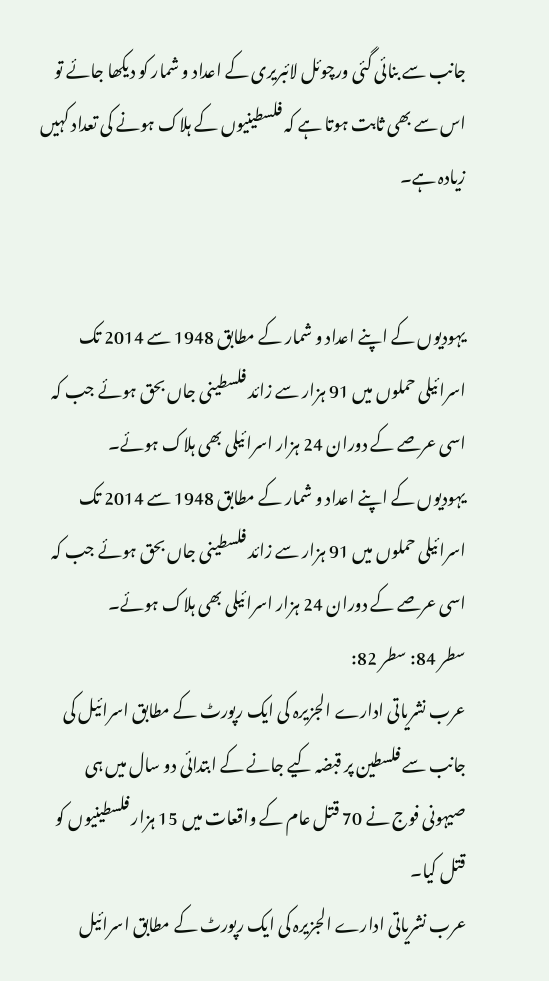جانب سے بنائی گئی ورچوئل لائبریری کے اعداد و شمار کو دیکھا جائے تو اس سے بھی ثابت ہوتا ہے کہ فلسطینیوں کے ہلاک ہونے کی تعداد کہیں زیادہ ہے۔


یہودیوں کے اپنے اعداد و شمار کے مطابق 1948 سے 2014 تک اسرائیلی حملوں میں 91 ہزار سے زائد فلسطینی جاں بحق ہوئے جب کہ اسی عرصے کے دوران 24 ہزار اسرائیلی بھی ہلاک ہوئے۔
یہودیوں کے اپنے اعداد و شمار کے مطابق 1948 سے 2014 تک اسرائیلی حملوں میں 91 ہزار سے زائد فلسطینی جاں بحق ہوئے جب کہ اسی عرصے کے دوران 24 ہزار اسرائیلی بھی ہلاک ہوئے۔
سطر 84: سطر 82:
عرب نشریاتی ادارے الجزیرہ کی ایک رپورٹ کے مطابق اسرائیل کی جانب سے فلسطین پر قبضہ کیے جانے کے ابتدائی دو سال میں ہی صیہونی فوج نے 70 قتل عام کے واقعات میں 15 ہزار فلسطینیوں کو قتل کیا۔
عرب نشریاتی ادارے الجزیرہ کی ایک رپورٹ کے مطابق اسرائیل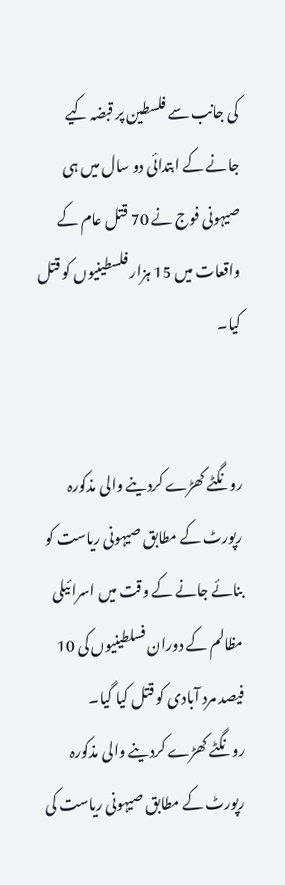کی جانب سے فلسطین پر قبضہ کیے جانے کے ابتدائی دو سال میں ہی صیہونی فوج نے 70 قتل عام کے واقعات میں 15 ہزار فلسطینیوں کو قتل کیا۔


رونگٹے کھڑے کردینے والی مذکورہ رپورٹ کے مطابق صیہونی ریاست کو بنائے جانے کے وقت میں اسرائیلی مظالم کے دوران فسلطینیوں کی 10 فیصد مرد آبادی کو قتل کیا گیا۔
رونگٹے کھڑے کردینے والی مذکورہ رپورٹ کے مطابق صیہونی ریاست کی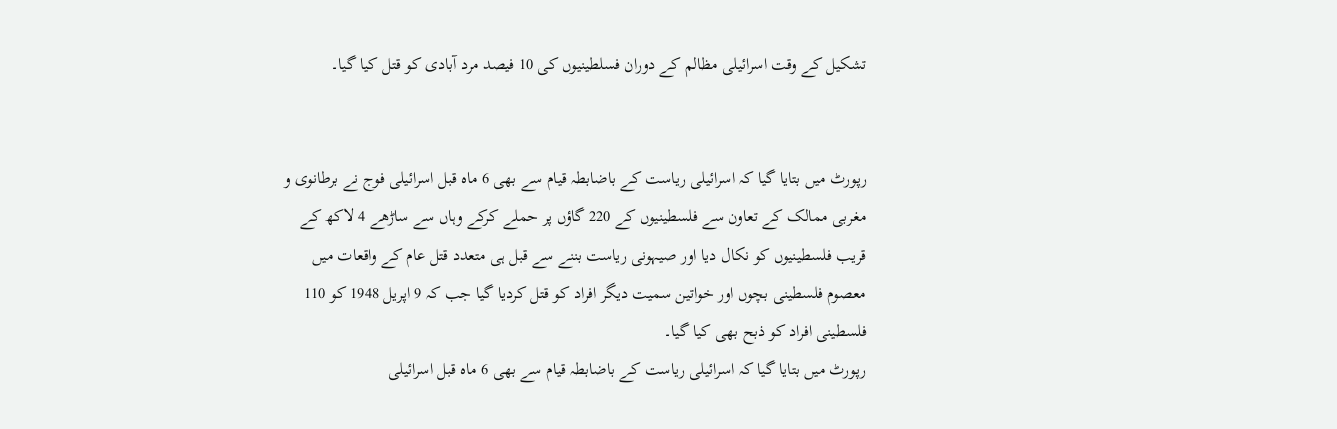تشکیل کے وقت اسرائیلی مظالم کے دوران فسلطینیوں کی 10 فیصد مرد آبادی کو قتل کیا گیا۔


رپورٹ میں بتایا گیا کہ اسرائیلی ریاست کے باضابطہ قیام سے بھی 6 ماہ قبل اسرائیلی فوج نے برطانوی و مغربی ممالک کے تعاون سے فلسطینیوں کے 220 گاؤں پر حملے کرکے وہاں سے ساڑھے 4 لاکھ کے قریب فلسطینیوں کو نکال دیا اور صیہونی ریاست بننے سے قبل ہی متعدد قتل عام کے واقعات میں معصوم فلسطینی بچوں اور خواتین سمیت دیگر افراد کو قتل کردیا گیا جب کہ 9 اپریل 1948 کو 110 فلسطینی افراد کو ذبح بھی کیا گیا۔
رپورٹ میں بتایا گیا کہ اسرائیلی ریاست کے باضابطہ قیام سے بھی 6 ماہ قبل اسرائیلی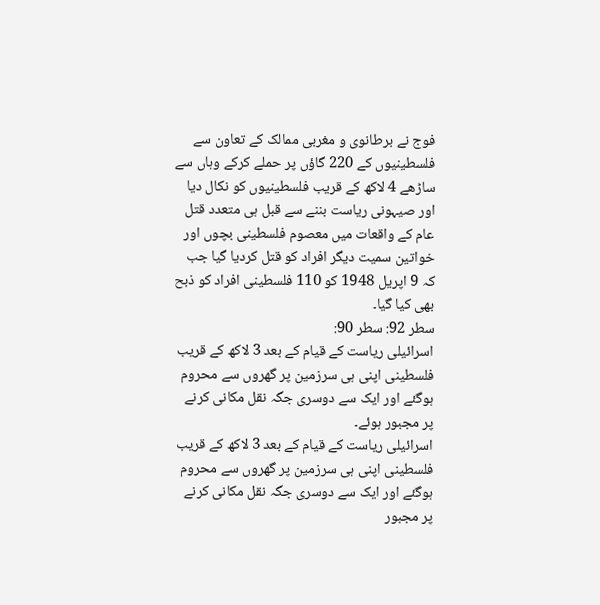فوج نے برطانوی و مغربی ممالک کے تعاون سے فلسطینیوں کے 220 گاؤں پر حملے کرکے وہاں سے ساڑھے 4 لاکھ کے قریب فلسطینیوں کو نکال دیا اور صیہونی ریاست بننے سے قبل ہی متعدد قتل عام کے واقعات میں معصوم فلسطینی بچوں اور خواتین سمیت دیگر افراد کو قتل کردیا گیا جب کہ 9 اپریل 1948 کو 110 فلسطینی افراد کو ذبح بھی کیا گیا۔
سطر 92: سطر 90:
اسرائیلی ریاست کے قیام کے بعد 3 لاکھ کے قریب فلسطینی اپنی ہی سرزمین پر گھروں سے محروم ہوگئے اور ایک سے دوسری جگہ نقل مکانی کرنے پر مجبور ہوئے۔
اسرائیلی ریاست کے قیام کے بعد 3 لاکھ کے قریب فلسطینی اپنی ہی سرزمین پر گھروں سے محروم ہوگئے اور ایک سے دوسری جگہ نقل مکانی کرنے پر مجبور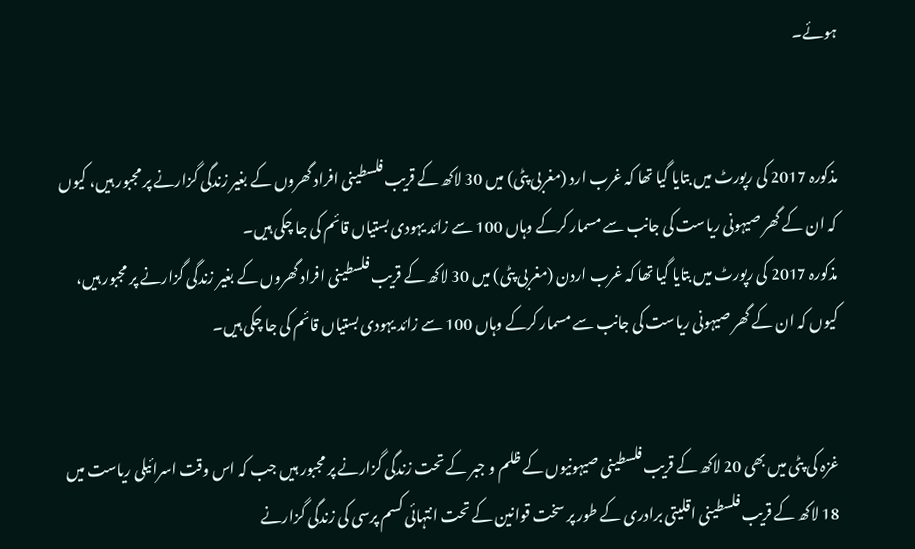ہوئے۔


مذکورہ 2017 کی رپورٹ میں بتایا گیا تھا کہ غرب ارد (مغربی پٹی) میں 30 لاکھ کے قریب فلسطینی افراد گھروں کے بغیر زندگی گزارنے پر مجبور ہیں، کیوں کہ ان کے گھر صیہونی ریاست کی جانب سے مسمار کرکے وہاں 100 سے زائد یہودی بستیاں قائم کی جا چکی ہیں۔
مذکورہ 2017 کی رپورٹ میں بتایا گیا تھا کہ غرب اردن (مغربی پٹی) میں 30 لاکھ کے قریب فلسطینی افراد گھروں کے بغیر زندگی گزارنے پر مجبور ہیں، کیوں کہ ان کے گھر صیہونی ریاست کی جانب سے مسمار کرکے وہاں 100 سے زائد یہودی بستیاں قائم کی جا چکی ہیں۔


غزہ کی پٹی میں بھی 20 لاکھ کے قریب فلسطینی صیہونیوں کے ظلم و جبر کے تحت زندگی گزارنے پر مجبور ہیں جب کہ اس وقت اسرائیلی ریاست میں 18 لاکھ کے قریب فلسطینی اقلیتی برادری کے طور پر سخت قوانین کے تحت انتہائی کسم پرسی کی زندگی گزارنے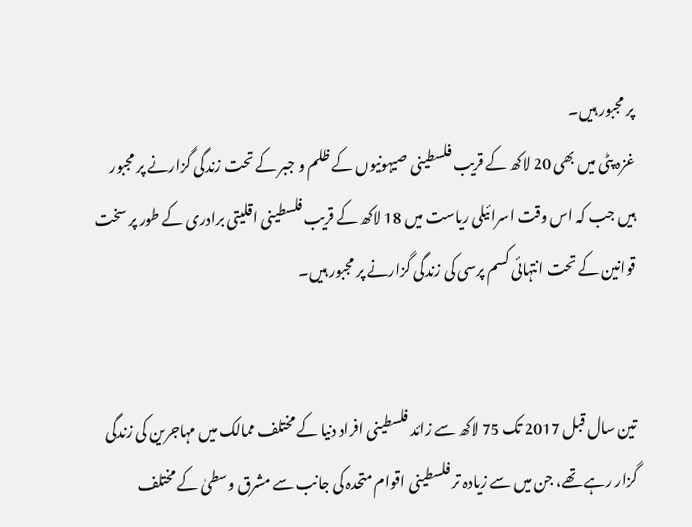پر مجبور ہیں۔
غزہ پٹی میں بھی 20 لاکھ کے قریب فلسطینی صیہونیوں کے ظلم و جبر کے تحت زندگی گزارنے پر مجبور ہیں جب کہ اس وقت اسرائیلی ریاست میں 18 لاکھ کے قریب فلسطینی اقلیتی برادری کے طور پر سخت قوانین کے تحت انتہائی کسم پرسی کی زندگی گزارنے پر مجبور ہیں۔


تین سال قبل 2017 تک 75 لاکھ سے زائد فلسطینی افراد دنیا کے مختلف ممالک میں مہاجرین کی زندگی گزار رہے تھے، جن میں سے زیادہ تر فلسطینی اقوام متحدہ کی جانب سے مشرق وسطیٰ کے مختلف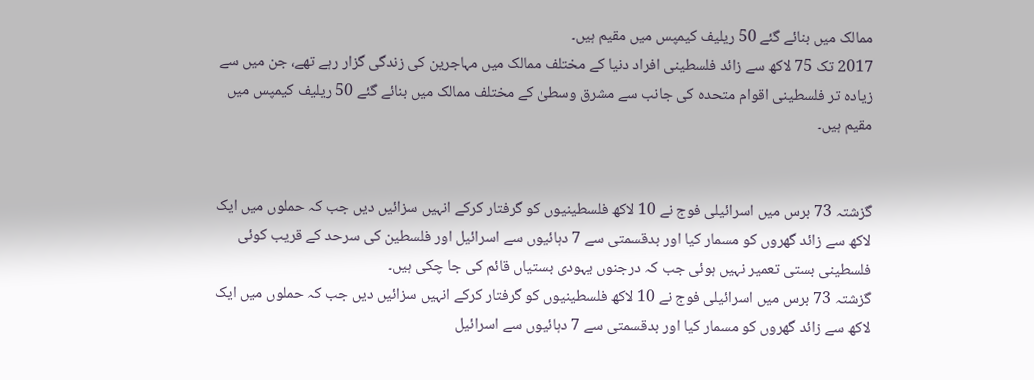ممالک میں بنائے گئے 50 ریلیف کیمپس میں مقیم ہیں۔
2017 تک 75 لاکھ سے زائد فلسطینی افراد دنیا کے مختلف ممالک میں مہاجرین کی زندگی گزار رہے تھے، جن میں سے زیادہ تر فلسطینی اقوام متحدہ کی جانب سے مشرق وسطیٰ کے مختلف ممالک میں بنائے گئے 50 ریلیف کیمپس میں مقیم ہیں۔


گزشتہ 73 برس میں اسرائیلی فوج نے 10 لاکھ فلسطینیوں کو گرفتار کرکے انہیں سزائیں دیں جب کہ حملوں میں ایک لاکھ سے زائد گھروں کو مسمار کیا اور بدقسمتی سے 7 دہائیوں سے اسرائیل اور فلسطین کی سرحد کے قریب کوئی فلسطینی بستی تعمیر نہیں ہوئی جب کہ درجنوں یہودی بستیاں قائم کی جا چکی ہیں۔
گزشتہ 73 برس میں اسرائیلی فوج نے 10 لاکھ فلسطینیوں کو گرفتار کرکے انہیں سزائیں دیں جب کہ حملوں میں ایک لاکھ سے زائد گھروں کو مسمار کیا اور بدقسمتی سے 7 دہائیوں سے اسرائیل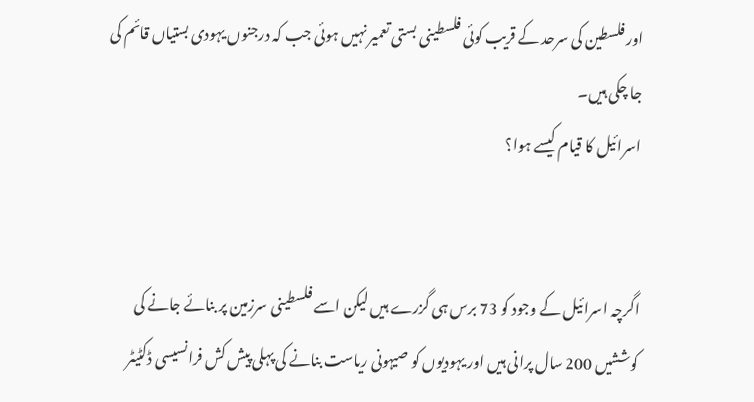اور فلسطین کی سرحد کے قریب کوئی فلسطینی بستی تعمیر نہیں ہوئی جب کہ درجنوں یہودی بستیاں قائم کی جا چکی ہیں۔
اسرائیل کا قیام کیسے ہوا؟


اگرچہ اسرائیل کے وجود کو 73 برس ہی گزرے ہیں لیکن اسے فلسطینی سرزمین پر بنائے جانے کی کوششیں 200 سال پرانی ہیں اور یہودیوں کو صیہونی ریاست بنانے کی پہلی پیش کش فرانسیسی ڈکٹیٹر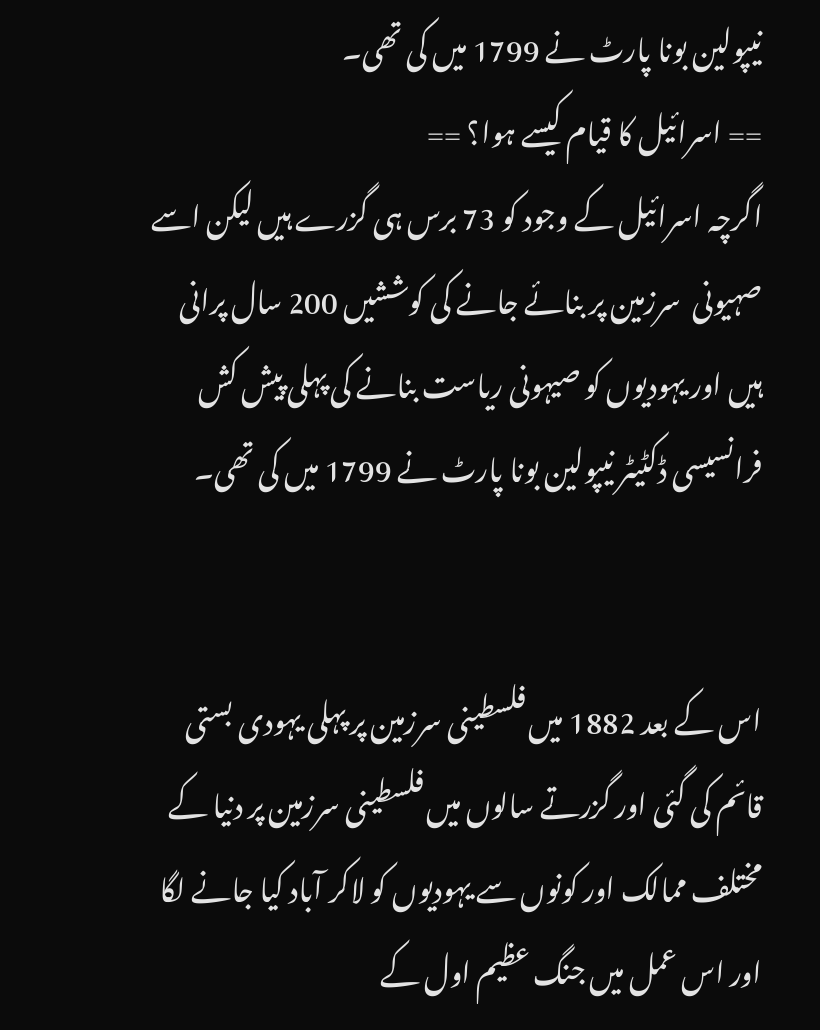نیپولین بونا پارٹ نے 1799 میں کی تھی۔
== اسرائیل کا قیام کیسے ہوا؟ ==
اگرچہ اسرائیل کے وجود کو 73 برس ہی گزرے ہیں لیکن اسے صہیونی  سرزمین پر بنائے جانے کی کوششیں 200 سال پرانی ہیں اور یہودیوں کو صیہونی ریاست بنانے کی پہلی پیش کش فرانسیسی ڈکٹیٹر نیپولین بونا پارٹ نے 1799 میں کی تھی۔


اس کے بعد 1882 میں فلسطینی سرزمین پر پہلی یہودی بستی قائم کی گئی اور گزرتے سالوں میں فلسطینی سرزمین پر دنیا کے مختلف ممالک اور کونوں سے یہودیوں کو لاکر آباد کیا جانے لگا اور اس عمل میں جنگ عظیم اول کے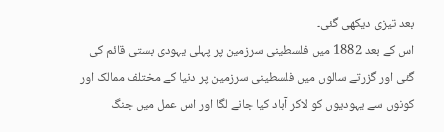بعد تیزی دیکھی گئی۔
اس کے بعد 1882 میں فلسطینی سرزمین پر پہلی یہودی بستی قائم کی گئی اور گزرتے سالوں میں فلسطینی سرزمین پر دنیا کے مختلف ممالک اور کونوں سے یہودیوں کو لاکر آباد کیا جانے لگا اور اس عمل میں جنگ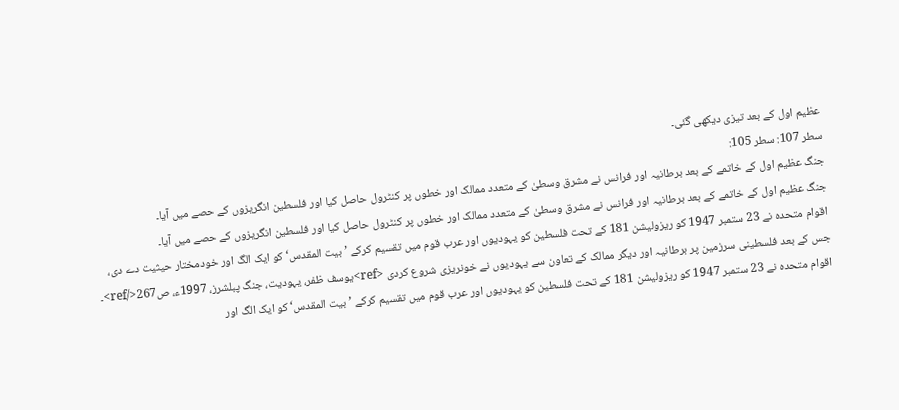عظیم اول کے بعد تیزی دیکھی گئی۔
سطر 107: سطر 105:
جنگ عظیم اول کے خاتمے کے بعد برطانیہ اور فرانس نے مشرق وسطیٰ کے متعدد ممالک اور خطوں پر کنٹرول حاصل کیا اور فلسطین انگریزوں کے حصے میں آیا۔
جنگ عظیم اول کے خاتمے کے بعد برطانیہ اور فرانس نے مشرق وسطیٰ کے متعدد ممالک اور خطوں پر کنٹرول حاصل کیا اور فلسطین انگریزوں کے حصے میں آیا۔
اقوام متحدہ نے 23 ستمبر 1947 کو ریزولیشن 181 کے تحت فلسطین کو یہودیوں اور عرب قوم میں تقسیم کرکے ’بیت المقدس‘ کو ایک الگ اور خودمختار حیثیت دے دی، جس کے بعد فلسطینی سرزمین پر برطانیہ اور دیگر ممالک کے تعاون سے یہودیوں نے خونریزی شروع کردی <ref>یوسف ظفر، یہودیت، جنگ پبلشرز، 1997ء، ص267</ref>۔
اقوام متحدہ نے 23 ستمبر 1947 کو ریزولیشن 181 کے تحت فلسطین کو یہودیوں اور عرب قوم میں تقسیم کرکے ’بیت المقدس‘ کو ایک الگ اور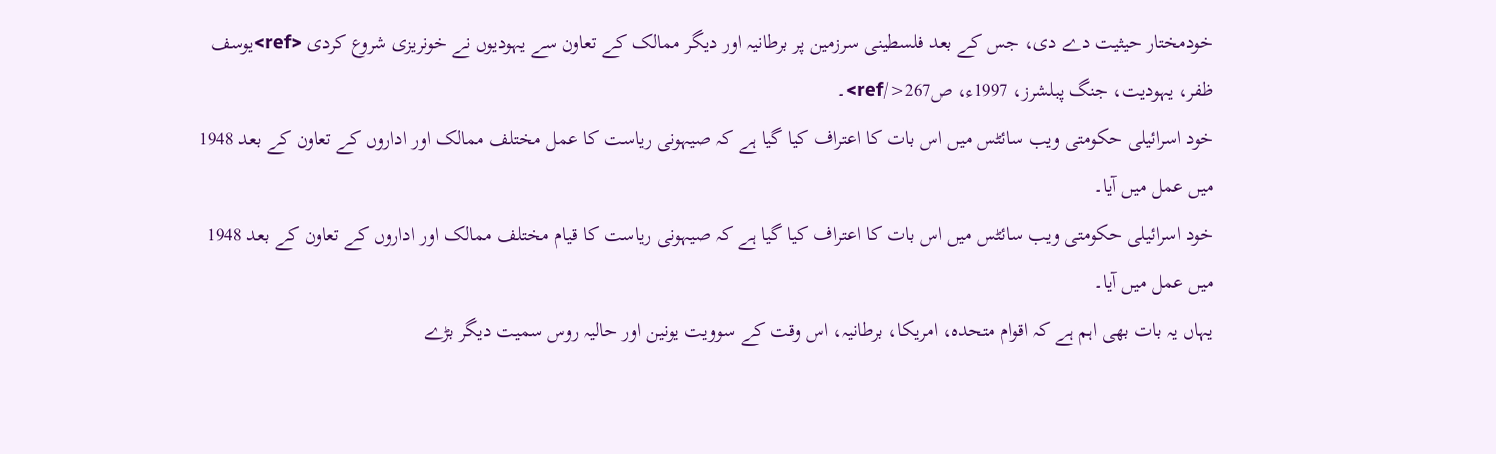خودمختار حیثیت دے دی، جس کے بعد فلسطینی سرزمین پر برطانیہ اور دیگر ممالک کے تعاون سے یہودیوں نے خونریزی شروع کردی <ref>یوسف ظفر، یہودیت، جنگ پبلشرز، 1997ء، ص267</ref>۔
خود اسرائیلی حکومتی ویب سائٹس میں اس بات کا اعتراف کیا گیا ہے کہ صیہونی ریاست کا عمل مختلف ممالک اور اداروں کے تعاون کے بعد 1948 میں عمل میں آیا۔
خود اسرائیلی حکومتی ویب سائٹس میں اس بات کا اعتراف کیا گیا ہے کہ صیہونی ریاست کا قیام مختلف ممالک اور اداروں کے تعاون کے بعد 1948 میں عمل میں آیا۔
یہاں یہ بات بھی اہم ہے کہ اقوام متحدہ، امریکا، برطانیہ، اس وقت کے سوویت یونین اور حالیہ روس سمیت دیگر بڑے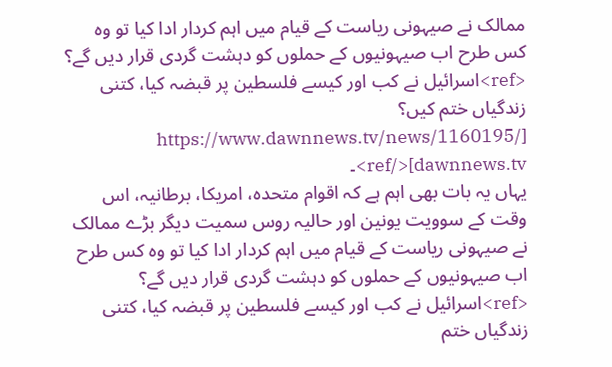ممالک نے صیہونی ریاست کے قیام میں اہم کردار ادا کیا تو وہ کس طرح اب صیہونیوں کے حملوں کو دہشت گردی قرار دیں گے؟ <ref>اسرائیل نے کب اور کیسے فلسطین پر قبضہ کیا، کتنی زندگیاں ختم کیں؟ [https://www.dawnnews.tv/news/1160195/ dawnnews.tv]</ref>۔
یہاں یہ بات بھی اہم ہے کہ اقوام متحدہ، امریکا، برطانیہ، اس وقت کے سوویت یونین اور حالیہ روس سمیت دیگر بڑے ممالک نے صیہونی ریاست کے قیام میں اہم کردار ادا کیا تو وہ کس طرح اب صیہونیوں کے حملوں کو دہشت گردی قرار دیں گے؟ <ref>اسرائیل نے کب اور کیسے فلسطین پر قبضہ کیا، کتنی زندگیاں ختم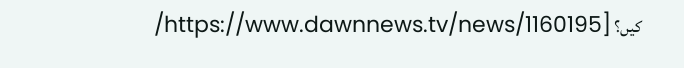کیں؟ [https://www.dawnnews.tv/news/1160195/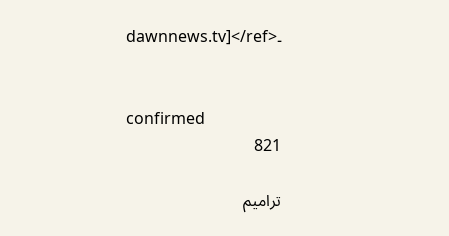dawnnews.tv]</ref>۔


confirmed
821

ترامیم